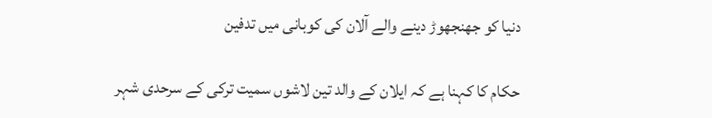دنیا کو جھنجھوڑ دینے والے آلان کی کوبانی میں تدفین

حکام کا کہنا ہے کہ ایلان کے والد تین لاشوں سمیت ترکی کے سرحدی شہر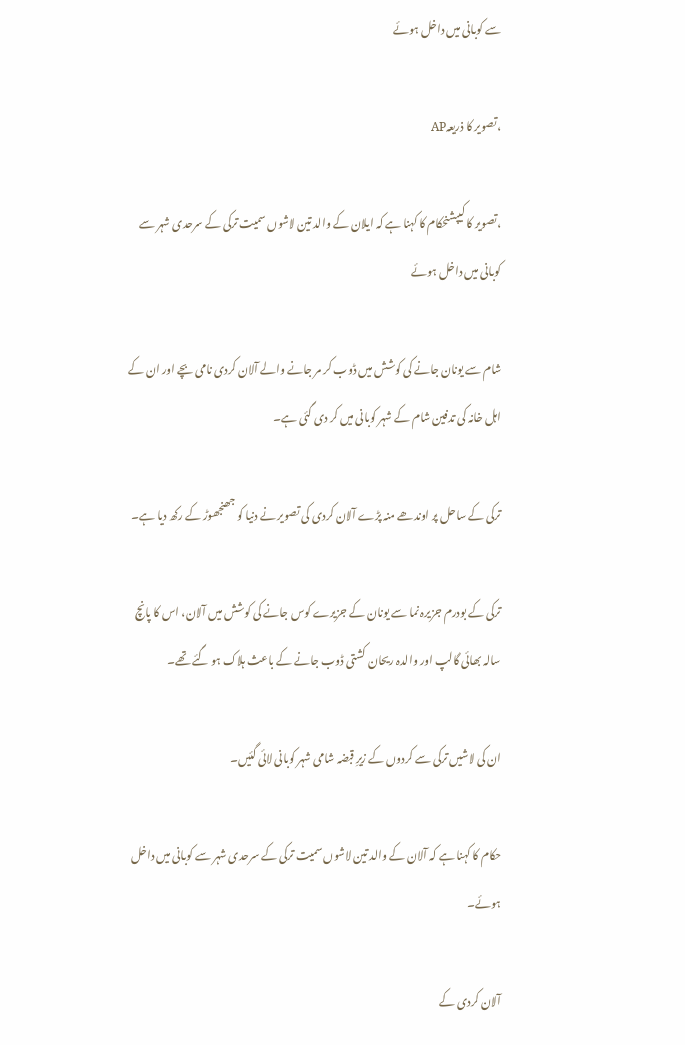سے کوبانی میں داخل ہوئے

،تصویر کا ذریعہAP

،تصویر کا کیپشنحکام کا کہنا ہے کہ ایلان کے والد تین لاشوں سمیت ترکی کے سرحدی شہر سے کوبانی میں داخل ہوئے

شام سے یونان جانے کی کوشش میں ڈوب کر مر جانے والے آلان کردی نامی بچے اور ان کے اہل خانہ کی تدفین شام کے شہر کوبانی میں کر دی گئی ہے۔

ترکی کے ساحل پر اوندھے منہ پڑے آلان کردی کی تصویر نے دنیا کو جھنجھوڑ کے رکھ دیا ہے۔

ترکی کے بودرم جزیرہ نما سے یونان کے جزیرے کوس جانے کی کوشش میں آلان، اس کا پانچ سالہ بھائی گالپ اور والدہ ریحان کشتی ڈوب جانے کے باعث ہلاک ہو گئے تھے۔

ان کی لاشیں ترکی سے کردوں کے زیرِ قبضہ شامی شہر کوبانی لائی گئیں۔

حکام کا کہنا ہے کہ آلان کے والد تین لاشوں سمیت ترکی کے سرحدی شہر سے کوبانی میں داخل ہوئے۔

آلان کردی کے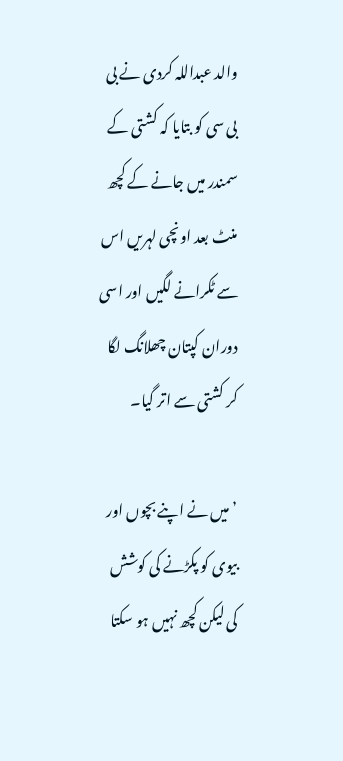والد عبداللہ کردی نے بی بی سی کو بتایا کہ کشتی کے سمندر میں جانے کے کچھ منٹ بعد اونچی لہریں اس سے ٹکرانے لگیں اور اسی دوران کپتان چھلانگ لگا کر کشتی سے اتر گیا۔

’میں نے اپنے بچوں اور بیوی کو پکڑنے کی کوشش کی لیکن کچھ نہیں ہو سکتا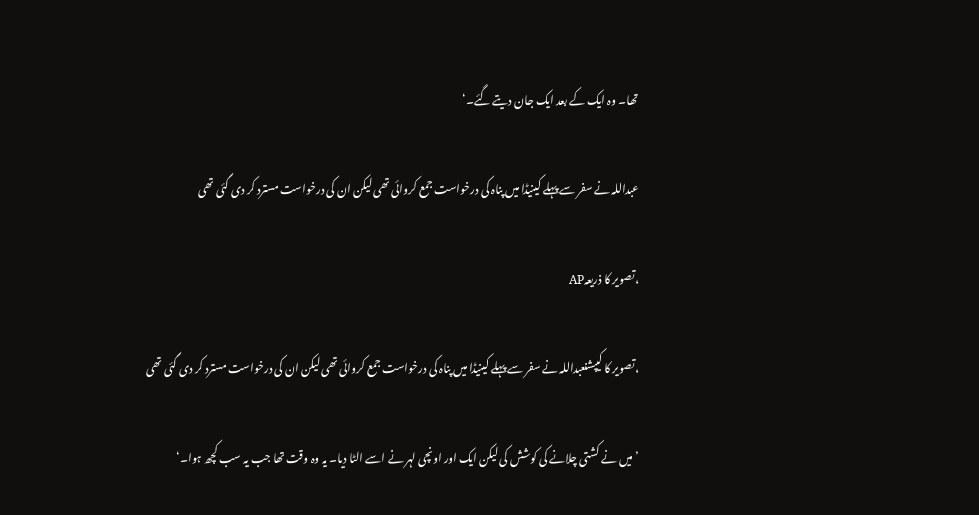تھا۔ وہ ایک کے بعد ایک جان دیتے گئے۔‘

عبداللہ نے سفر سے پہلے کینیڈا میں پناہ کی درخواست جمع کروائی تھی لیکن ان کی درخواست مسترد کر دی گئی تھی

،تصویر کا ذریعہAP

،تصویر کا کیپشنعبداللہ نے سفر سے پہلے کینیڈا میں پناہ کی درخواست جمع کروائی تھی لیکن ان کی درخواست مسترد کر دی گئی تھی

’میں نے کشتی چلانے کی کوشش کی لیکن ایک اور اونچی لہر نے اسے الٹا دیا۔ یہ وہ وقت تھا جب یہ سب کچھ ہوا۔‘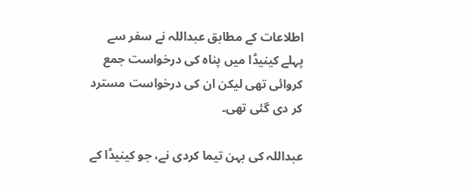اطلاعات کے مطابق عبداللہ نے سفر سے پہلے کینیڈا میں پناہ کی درخواست جمع کروائی تھی لیکن ان کی درخواست مسترد کر دی گئی تھی۔

عبداللہ کی بہن تیما کردی نے، جو کینیڈا کے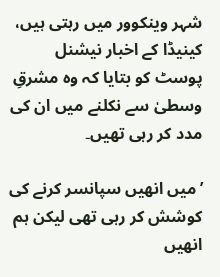شہر وینکوور میں رہتی ہیں، کینیڈا کے اخبار نیشنل پوسٹ کو بتایا کہ وہ مشرقِ وسطیٰ سے نکلنے میں ان کی مدد کر رہی تھیں۔

’میں انھیں سپانسر کرنے کی کوشش کر رہی تھی لیکن ہم انھیں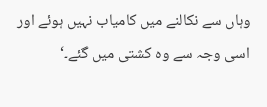وہاں سے نکالنے میں کامیاب نہیں ہوئے اور اسی وجہ سے وہ کشتی میں گئے۔‘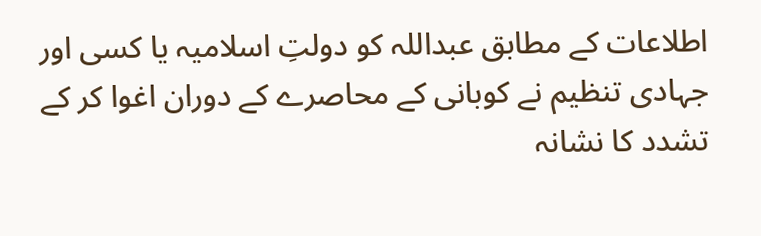اطلاعات کے مطابق عبداللہ کو دولتِ اسلامیہ یا کسی اور جہادی تنظیم نے کوبانی کے محاصرے کے دوران اغوا کر کے تشدد کا نشانہ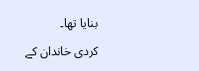بنایا تھا۔

کردی خاندان کے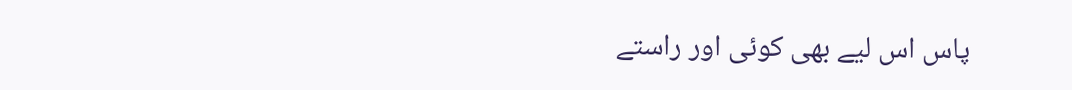پاس اس لیے بھی کوئی اور راستے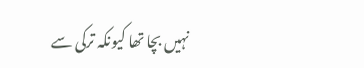نہیں بچا تھا کیونکہ ترکی سے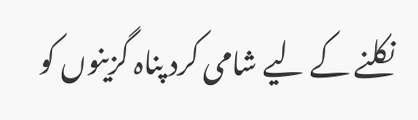نکلنے کے لیے شامی کرد پناہ گزینوں کو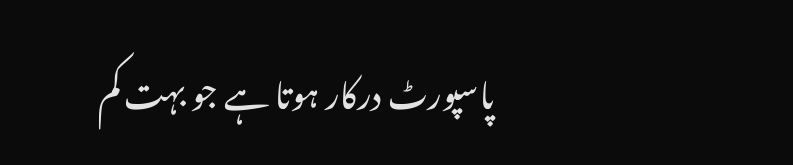پاسپورٹ درکار ہوتا ہے جو بہت کم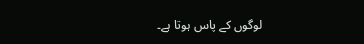لوگوں کے پاس ہوتا ہے۔